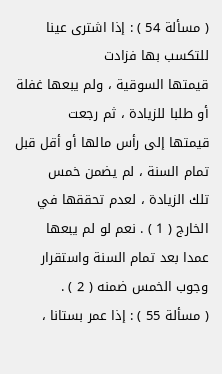( مسألة 54 ) : إذا اشترى عينا للتكسب بها فزادت
قيمتها السوقية ، ولم يبعها غفلة أو طلبا للزيادة ، ثم رجعت
قيمتها إلى رأس مالها أو أقل قبل تمام السنة ، لم يضمن خمس
تلك الزيادة ، لعدم تحققها في الخارج ( 1 ) . نعم لو لم يبعها
عمدا بعد تمام السنة واستقرار وجوب الخمس ضمنه ( 2 ) .
( مسألة 55 ) : إذا عمر بستانا ،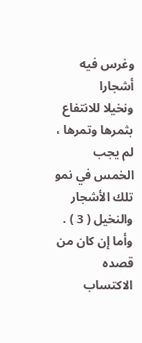وغرس فيه أشجارا
ونخيلا للانتفاع بثمرها وتمرها ، لم يجب الخمس في نمو
تلك الأشجار والنخيل ( 3 ) . وأما إن كان من قصده الاكتساب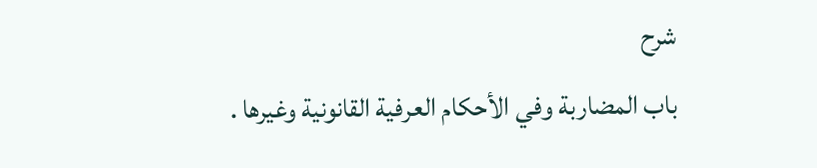شرح
باب المضاربة وفي الأحكام العرفية القانونية وغيرها .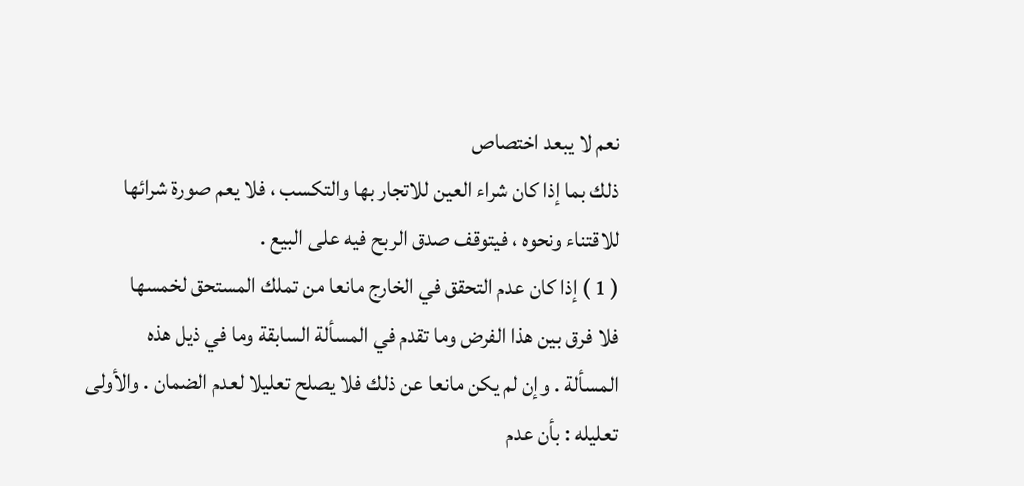نعم لا يبعد اختصاص
ذلك بما إذا كان شراء العين للاتجار بها والتكسب ، فلا يعم صورة شرائها
للاقتناء ونحوه ، فيتوقف صدق الربح فيه على البيع .
( 1 ) إذا كان عدم التحقق في الخارج مانعا من تملك المستحق لخمسها
فلا فرق بين هذا الفرض وما تقدم في المسألة السابقة وما في ذيل هذه
المسألة . وإن لم يكن مانعا عن ذلك فلا يصلح تعليلا لعدم الضمان . والأولى
تعليله : بأن عدم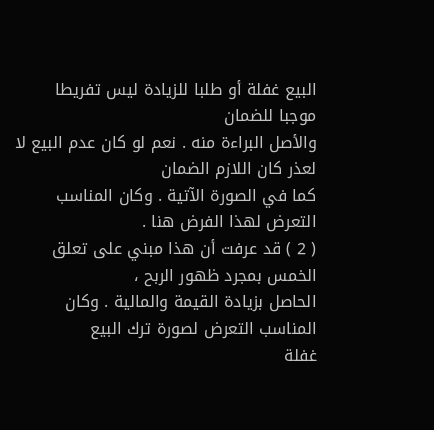البيع غفلة أو طلبا للزيادة ليس تفريطا موجبا للضمان
والأصل البراءة منه . نعم لو كان عدم البيع لا لعذر كان اللازم الضمان
كما في الصورة الآتية . وكان المناسب التعرض لهذا الفرض هنا .
( 2 ) قد عرفت أن هذا مبني على تعلق الخمس بمجرد ظهور الربح ،
الحاصل بزيادة القيمة والمالية . وكان المناسب التعرض لصورة ترك البيع
غفلة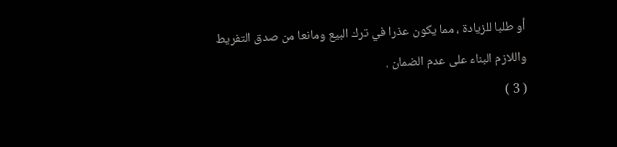أو طلبا للزيادة ، مما يكون عذرا في ترك البيع ومانعا من صدق التفريط
واللازم البناء على عدم الضمان .
( 3 )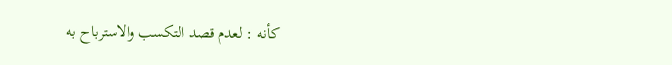كأنه : لعدم قصد التكسب والاسترباح به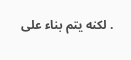. لكنه يتم بناء على